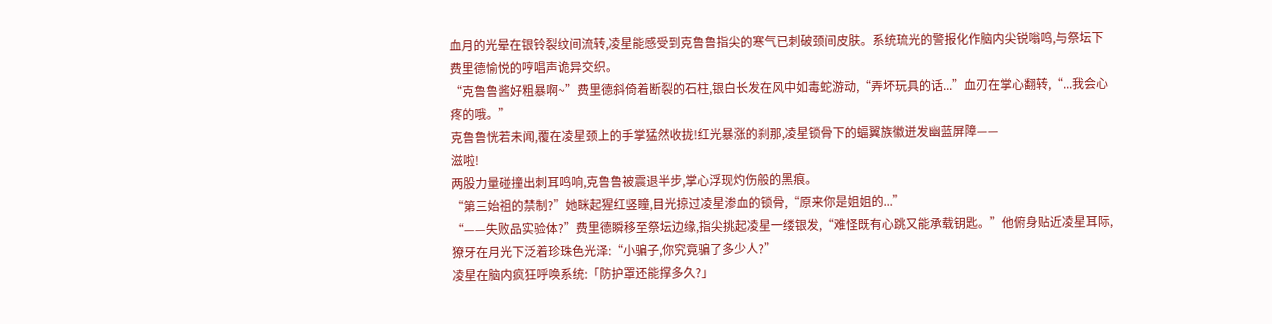血月的光晕在银铃裂纹间流转,凌星能感受到克鲁鲁指尖的寒气已刺破颈间皮肤。系统琉光的警报化作脑内尖锐嗡鸣,与祭坛下费里德愉悦的哼唱声诡异交织。
“克鲁鲁酱好粗暴啊~”费里德斜倚着断裂的石柱,银白长发在风中如毒蛇游动,“弄坏玩具的话...”血刃在掌心翻转,“...我会心疼的哦。”
克鲁鲁恍若未闻,覆在凌星颈上的手掌猛然收拢!红光暴涨的刹那,凌星锁骨下的蝠翼族徽迸发幽蓝屏障——
滋啦!
两股力量碰撞出刺耳鸣响,克鲁鲁被震退半步,掌心浮现灼伤般的黑痕。
“第三始祖的禁制?”她眯起猩红竖瞳,目光掠过凌星渗血的锁骨,“原来你是姐姐的...”
“——失败品实验体?”费里德瞬移至祭坛边缘,指尖挑起凌星一缕银发,“难怪既有心跳又能承载钥匙。”他俯身贴近凌星耳际,獠牙在月光下泛着珍珠色光泽:“小骗子,你究竟骗了多少人?”
凌星在脑内疯狂呼唤系统:「防护罩还能撑多久?」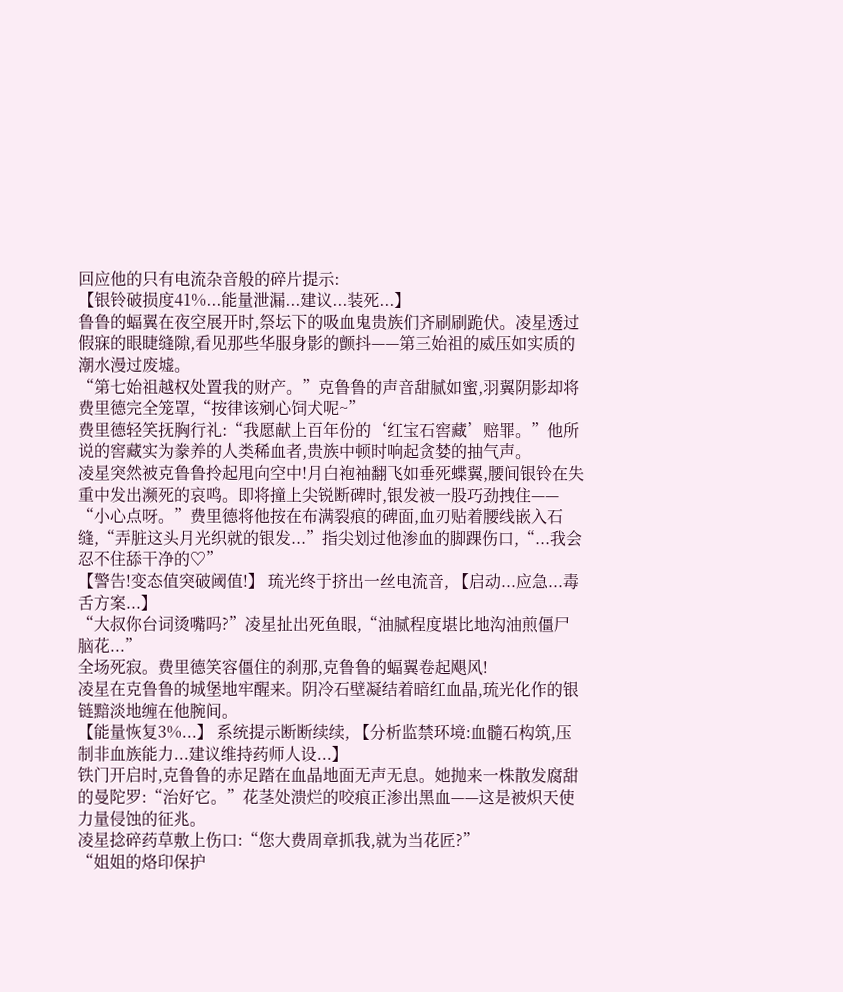回应他的只有电流杂音般的碎片提示:
【银铃破损度41%...能量泄漏...建议...装死...】
鲁鲁的蝠翼在夜空展开时,祭坛下的吸血鬼贵族们齐刷刷跪伏。凌星透过假寐的眼睫缝隙,看见那些华服身影的颤抖——第三始祖的威压如实质的潮水漫过废墟。
“第七始祖越权处置我的财产。”克鲁鲁的声音甜腻如蜜,羽翼阴影却将费里德完全笼罩,“按律该剜心饲犬呢~”
费里德轻笑抚胸行礼:“我愿献上百年份的‘红宝石窖藏’赔罪。”他所说的窖藏实为豢养的人类稀血者,贵族中顿时响起贪婪的抽气声。
凌星突然被克鲁鲁拎起甩向空中!月白袍袖翻飞如垂死蝶翼,腰间银铃在失重中发出濒死的哀鸣。即将撞上尖锐断碑时,银发被一股巧劲拽住——
“小心点呀。”费里德将他按在布满裂痕的碑面,血刃贴着腰线嵌入石缝,“弄脏这头月光织就的银发...”指尖划过他渗血的脚踝伤口,“...我会忍不住舔干净的♡”
【警告!变态值突破阈值!】 琉光终于挤出一丝电流音, 【启动...应急...毒舌方案...】
“大叔你台词烫嘴吗?”凌星扯出死鱼眼,“油腻程度堪比地沟油煎僵尸脑花...”
全场死寂。费里德笑容僵住的刹那,克鲁鲁的蝠翼卷起飓风!
凌星在克鲁鲁的城堡地牢醒来。阴冷石壁凝结着暗红血晶,琉光化作的银链黯淡地缠在他腕间。
【能量恢复3%...】 系统提示断断续续, 【分析监禁环境:血髓石构筑,压制非血族能力...建议维持药师人设...】
铁门开启时,克鲁鲁的赤足踏在血晶地面无声无息。她抛来一株散发腐甜的曼陀罗:“治好它。”花茎处溃烂的咬痕正渗出黑血——这是被炽天使力量侵蚀的征兆。
凌星捻碎药草敷上伤口:“您大费周章抓我,就为当花匠?”
“姐姐的烙印保护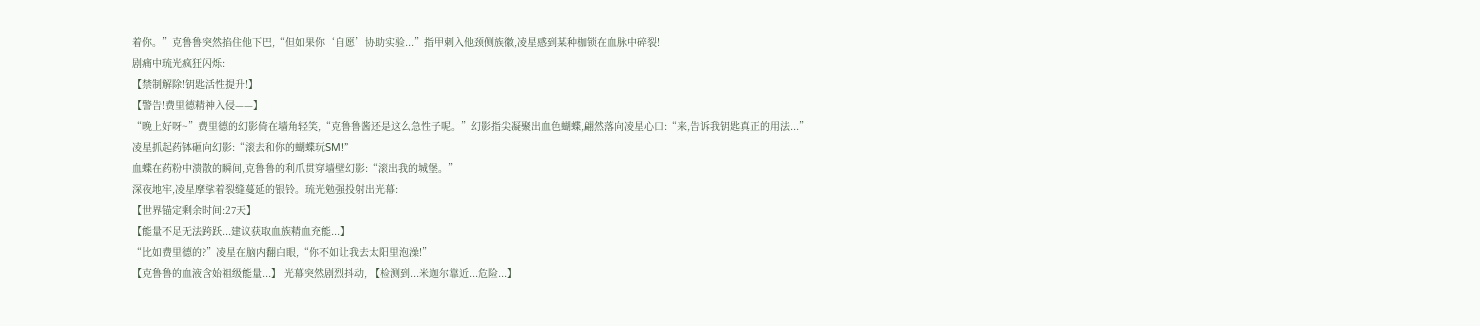着你。”克鲁鲁突然掐住他下巴,“但如果你‘自愿’协助实验...”指甲刺入他颈侧族徽,凌星感到某种枷锁在血脉中碎裂!
剧痛中琉光疯狂闪烁:
【禁制解除!钥匙活性提升!】
【警告!费里德精神入侵——】
“晚上好呀~”费里德的幻影倚在墙角轻笑,“克鲁鲁酱还是这么急性子呢。”幻影指尖凝聚出血色蝴蝶,翩然落向凌星心口:“来,告诉我钥匙真正的用法...”
凌星抓起药钵砸向幻影:“滚去和你的蝴蝶玩SM!”
血蝶在药粉中溃散的瞬间,克鲁鲁的利爪贯穿墙壁幻影:“滚出我的城堡。”
深夜地牢,凌星摩挲着裂缝蔓延的银铃。琉光勉强投射出光幕:
【世界锚定剩余时间:27天】
【能量不足无法跨跃...建议获取血族精血充能...】
“比如费里德的?”凌星在脑内翻白眼,“你不如让我去太阳里泡澡!”
【克鲁鲁的血液含始祖级能量...】 光幕突然剧烈抖动, 【检测到...米迦尔靠近...危险...】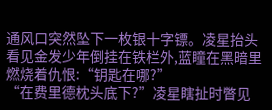通风口突然坠下一枚银十字镖。凌星抬头看见金发少年倒挂在铁栏外,蓝瞳在黑暗里燃烧着仇恨:“钥匙在哪?”
“在费里德枕头底下?”凌星瞎扯时瞥见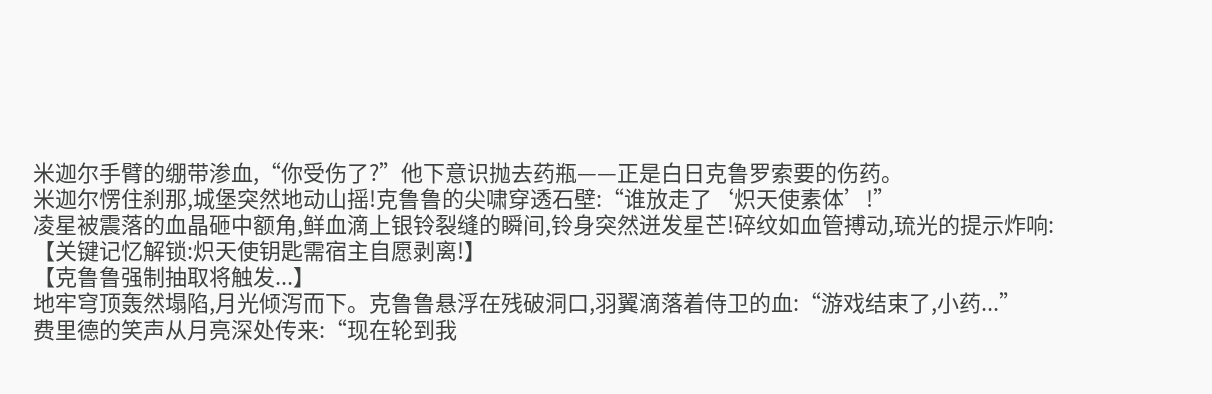米迦尔手臂的绷带渗血,“你受伤了?”他下意识抛去药瓶——正是白日克鲁罗索要的伤药。
米迦尔愣住刹那,城堡突然地动山摇!克鲁鲁的尖啸穿透石壁:“谁放走了‘炽天使素体’!”
凌星被震落的血晶砸中额角,鲜血滴上银铃裂缝的瞬间,铃身突然迸发星芒!碎纹如血管搏动,琉光的提示炸响:
【关键记忆解锁:炽天使钥匙需宿主自愿剥离!】
【克鲁鲁强制抽取将触发...】
地牢穹顶轰然塌陷,月光倾泻而下。克鲁鲁悬浮在残破洞口,羽翼滴落着侍卫的血:“游戏结束了,小药...”
费里德的笑声从月亮深处传来:“现在轮到我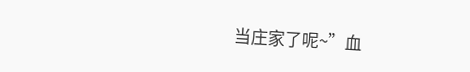当庄家了呢~”血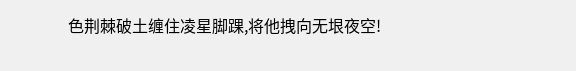色荆棘破土缠住凌星脚踝,将他拽向无垠夜空!